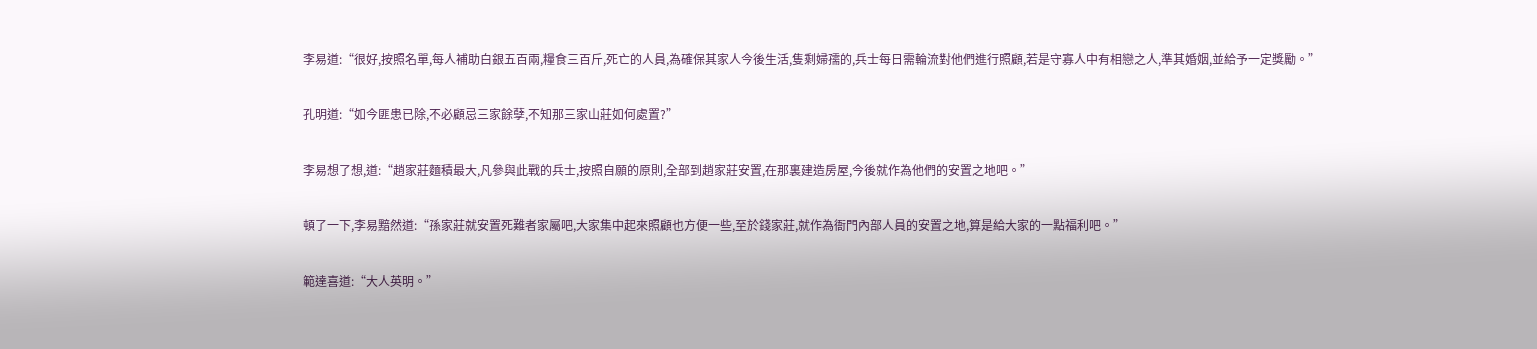李易道:“很好,按照名單,每人補助白銀五百兩,糧食三百斤,死亡的人員,為確保其家人今後生活,隻剩婦孺的,兵士每日需輪流對他們進行照顧,若是守寡人中有相戀之人,準其婚姻,並給予一定獎勵。”

孔明道:“如今匪患已除,不必顧忌三家餘孽,不知那三家山莊如何處置?”

李易想了想,道:“趙家莊麵積最大,凡參與此戰的兵士,按照自願的原則,全部到趙家莊安置,在那裏建造房屋,今後就作為他們的安置之地吧。”

頓了一下,李易黯然道:“孫家莊就安置死難者家屬吧,大家集中起來照顧也方便一些,至於錢家莊,就作為衙門內部人員的安置之地,算是給大家的一點福利吧。”

範達喜道:“大人英明。”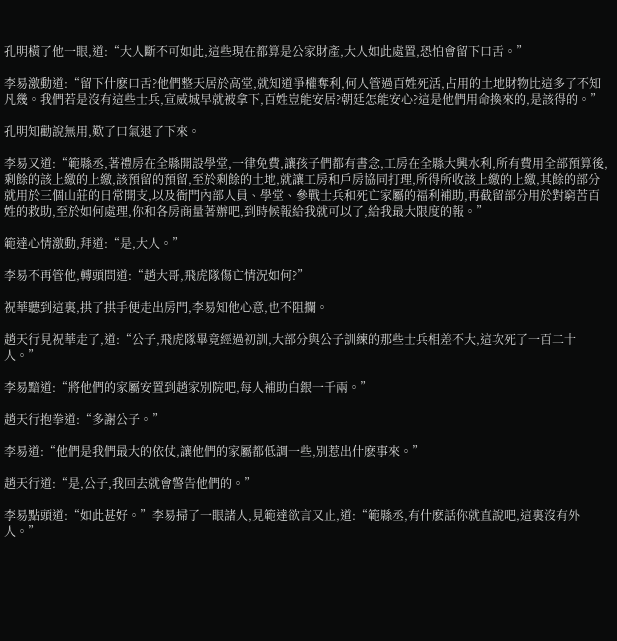孔明橫了他一眼,道:“大人斷不可如此,這些現在都算是公家財產,大人如此處置,恐怕會留下口舌。”

李易激動道:“留下什麽口舌?他們整天居於高堂,就知道爭權奪利,何人管過百姓死活,占用的土地財物比這多了不知凡幾。我們若是沒有這些士兵,宣威城早就被拿下,百姓豈能安居?朝廷怎能安心?這是他們用命換來的,是該得的。”

孔明知勸說無用,歎了口氣退了下來。

李易又道:“範縣丞,著禮房在全縣開設學堂,一律免費,讓孩子們都有書念,工房在全縣大興水利,所有費用全部預算後,剩餘的該上繳的上繳,該預留的預留,至於剩餘的土地,就讓工房和戶房協同打理,所得所收該上繳的上繳,其餘的部分就用於三個山莊的日常開支,以及衙門內部人員、學堂、參戰士兵和死亡家屬的福利補助,再截留部分用於對窮苦百姓的救助,至於如何處理,你和各房商量著辦吧,到時候報給我就可以了,給我最大限度的報。”

範達心情激動,拜道:“是,大人。”

李易不再管他,轉頭問道:“趙大哥,飛虎隊傷亡情況如何?”

祝華聽到這裏,拱了拱手便走出房門,李易知他心意,也不阻攔。

趙天行見祝華走了,道:“公子,飛虎隊畢竟經過初訓,大部分與公子訓練的那些士兵相差不大,這次死了一百二十人。”

李易黯道:“將他們的家屬安置到趙家別院吧,每人補助白銀一千兩。”

趙天行抱拳道:“多謝公子。”

李易道:“他們是我們最大的依仗,讓他們的家屬都低調一些,別惹出什麽事來。”

趙天行道:“是,公子,我回去就會警告他們的。”

李易點頭道:“如此甚好。”李易掃了一眼諸人,見範達欲言又止,道:“範縣丞,有什麽話你就直說吧,這裏沒有外人。”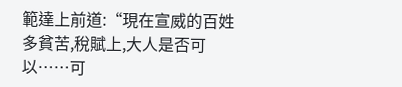範達上前道:“現在宣威的百姓多貧苦,稅賦上,大人是否可以……可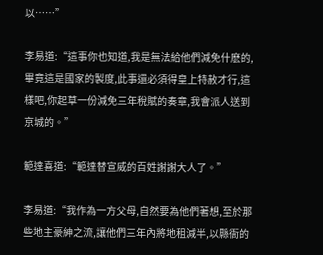以……”

李易道:“這事你也知道,我是無法給他們減免什麽的,畢竟這是國家的製度,此事還必須得皇上特赦才行,這樣吧,你起草一份減免三年稅賦的奏章,我會派人送到京城的。”

範達喜道:“範達替宣威的百姓謝謝大人了。”

李易道:“我作為一方父母,自然要為他們著想,至於那些地主豪紳之流,讓他們三年內將地租減半,以縣衙的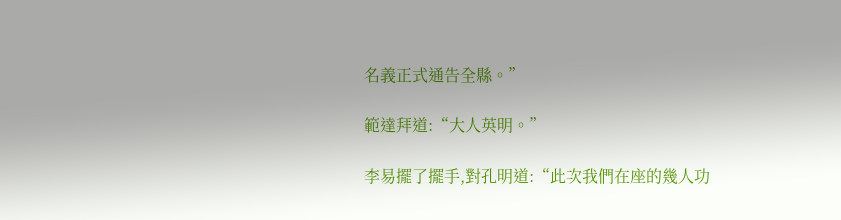名義正式通告全縣。”

範達拜道:“大人英明。”

李易擺了擺手,對孔明道:“此次我們在座的幾人功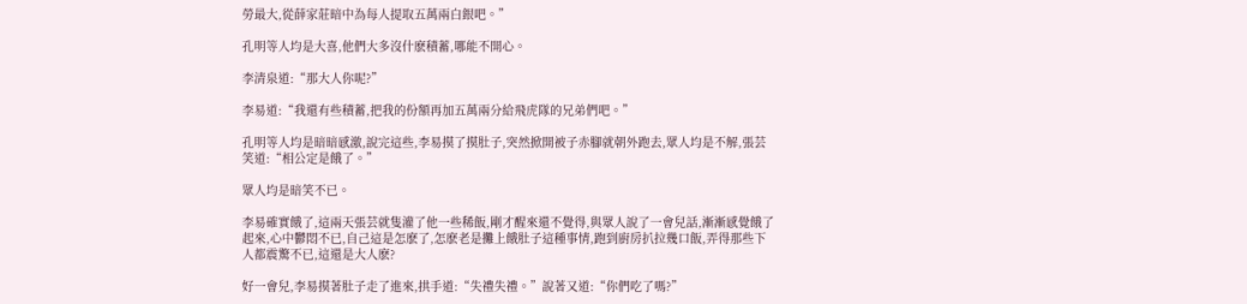勞最大,從薛家莊暗中為每人提取五萬兩白銀吧。”

孔明等人均是大喜,他們大多沒什麽積蓄,哪能不開心。

李清泉道:“那大人你呢?”

李易道:“我還有些積蓄,把我的份額再加五萬兩分給飛虎隊的兄弟們吧。”

孔明等人均是暗暗感激,說完這些,李易摸了摸肚子,突然掀開被子赤腳就朝外跑去,眾人均是不解,張芸笑道:“相公定是餓了。”

眾人均是暗笑不已。

李易確實餓了,這兩天張芸就隻灌了他一些稀飯,剛才醒來還不覺得,與眾人說了一會兒話,漸漸感覺餓了起來,心中鬱悶不已,自己這是怎麽了,怎麽老是攤上餓肚子這種事情,跑到廚房扒拉幾口飯,弄得那些下人都震驚不已,這還是大人麽?

好一會兒,李易摸著肚子走了進來,拱手道:“失禮失禮。”說著又道:“你們吃了嗎?”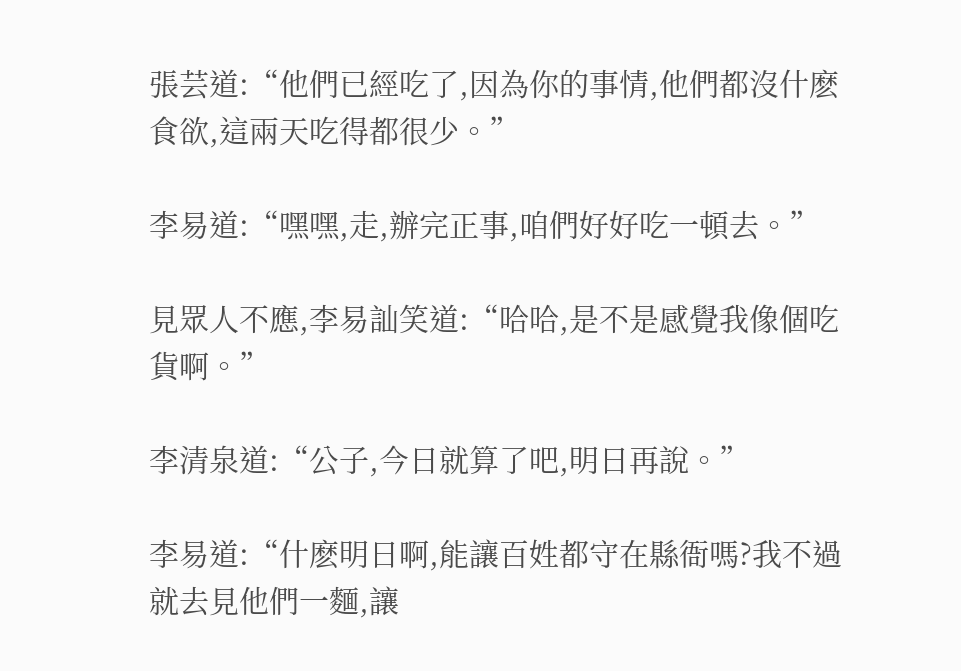張芸道:“他們已經吃了,因為你的事情,他們都沒什麽食欲,這兩天吃得都很少。”

李易道:“嘿嘿,走,辦完正事,咱們好好吃一頓去。”

見眾人不應,李易訕笑道:“哈哈,是不是感覺我像個吃貨啊。”

李清泉道:“公子,今日就算了吧,明日再說。”

李易道:“什麽明日啊,能讓百姓都守在縣衙嗎?我不過就去見他們一麵,讓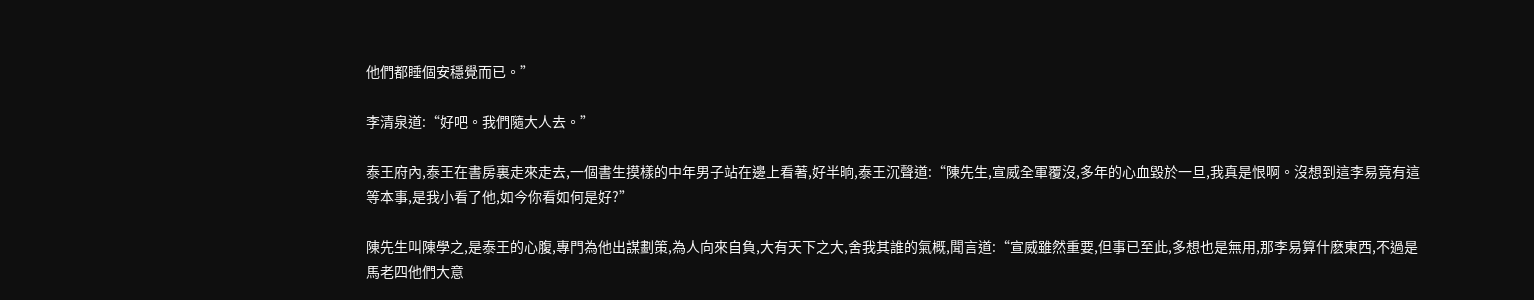他們都睡個安穩覺而已。”

李清泉道:“好吧。我們隨大人去。”

泰王府內,泰王在書房裏走來走去,一個書生摸樣的中年男子站在邊上看著,好半晌,泰王沉聲道:“陳先生,宣威全軍覆沒,多年的心血毀於一旦,我真是恨啊。沒想到這李易竟有這等本事,是我小看了他,如今你看如何是好?”

陳先生叫陳學之,是泰王的心腹,專門為他出謀劃策,為人向來自負,大有天下之大,舍我其誰的氣概,聞言道:“宣威雖然重要,但事已至此,多想也是無用,那李易算什麽東西,不過是馬老四他們大意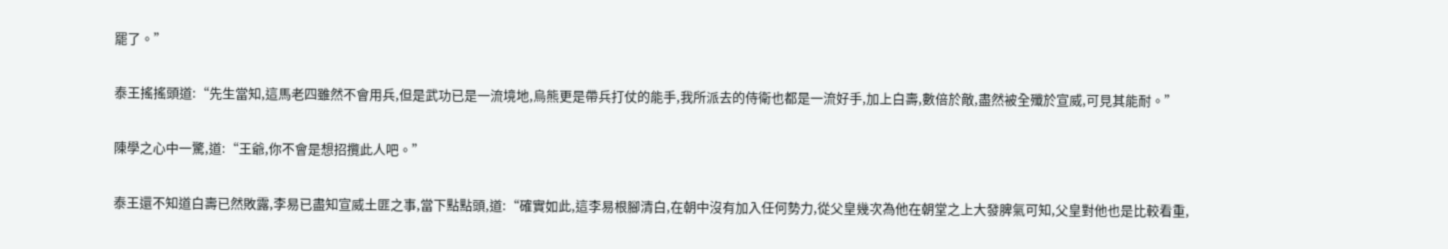罷了。”

泰王搖搖頭道:“先生當知,這馬老四雖然不會用兵,但是武功已是一流境地,烏熊更是帶兵打仗的能手,我所派去的侍衛也都是一流好手,加上白壽,數倍於敵,盡然被全殲於宣威,可見其能耐。”

陳學之心中一驚,道:“王爺,你不會是想招攬此人吧。”

泰王還不知道白壽已然敗露,李易已盡知宣威土匪之事,當下點點頭,道:“確實如此,這李易根腳清白,在朝中沒有加入任何勢力,從父皇幾次為他在朝堂之上大發脾氣可知,父皇對他也是比較看重,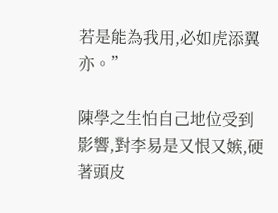若是能為我用,必如虎添翼亦。”

陳學之生怕自己地位受到影響,對李易是又恨又嫉,硬著頭皮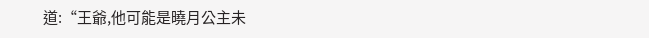道:“王爺,他可能是曉月公主未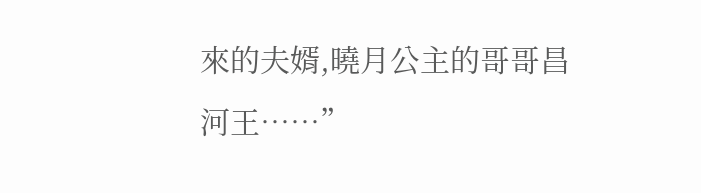來的夫婿,曉月公主的哥哥昌河王……”